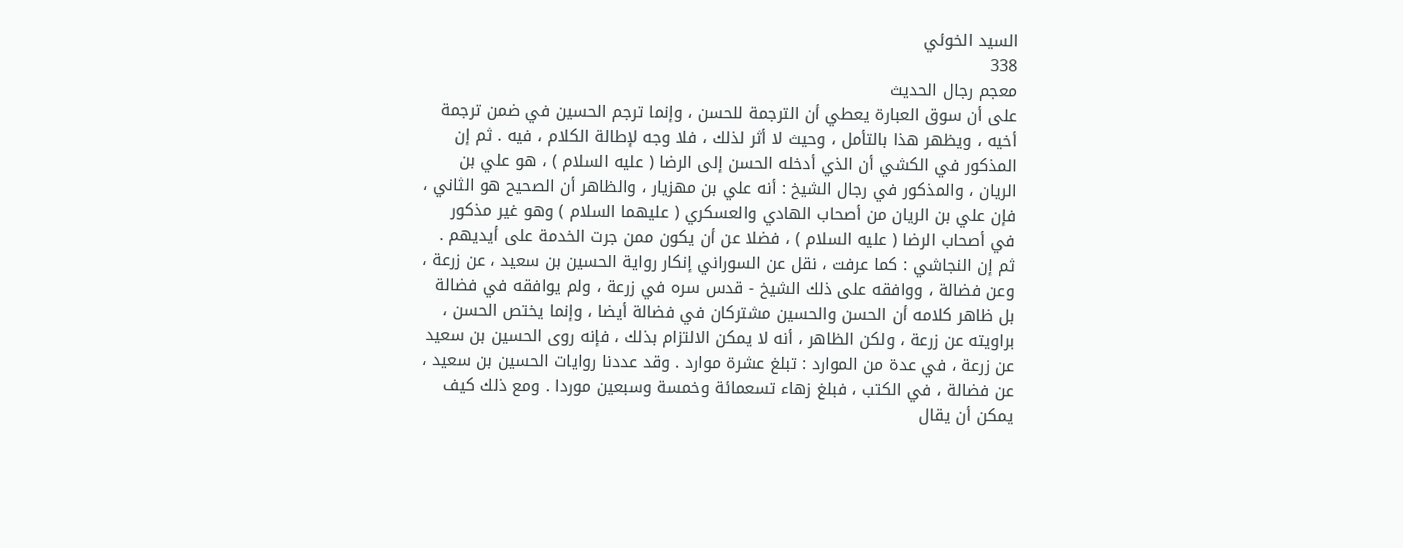السيد الخوئي
338
معجم رجال الحديث
على أن سوق العبارة يعطي أن الترجمة للحسن ، وإنما ترجم الحسين في ضمن ترجمة أخيه ، ويظهر هذا بالتأمل ، وحيث لا أثر لذلك ، فلا وجه لإطالة الكلام ، فيه . ثم إن المذكور في الكشي أن الذي أدخله الحسن إلى الرضا ( عليه السلام ) ، هو علي بن الريان ، والمذكور في رجال الشيخ : أنه علي بن مهزيار ، والظاهر أن الصحيح هو الثاني ، فإن علي بن الريان من أصحاب الهادي والعسكري ( عليهما السلام ) وهو غير مذكور في أصحاب الرضا ( عليه السلام ) ، فضلا عن أن يكون ممن جرت الخدمة على أيديهم . ثم إن النجاشي : كما عرفت ، نقل عن السوراني إنكار رواية الحسين بن سعيد ، عن زرعة ، وعن فضالة ، ووافقه على ذلك الشيخ - قدس سره في زرعة ، ولم يوافقه في فضالة بل ظاهر كلامه أن الحسن والحسين مشتركان في فضالة أيضا ، وإنما يختص الحسن ، براويته عن زرعة ، ولكن الظاهر ، أنه لا يمكن الالتزام بذلك ، فإنه روى الحسين بن سعيد عن زرعة ، في عدة من الموارد : تبلغ عشرة موارد . وقد عددنا روايات الحسين بن سعيد ، عن فضالة ، في الكتب ، فبلغ زهاء تسعمائة وخمسة وسبعين موردا . ومع ذلك كيف يمكن أن يقال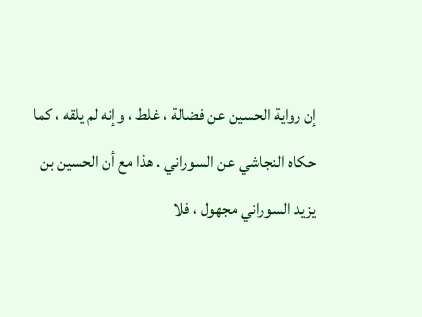إن رواية الحسين عن فضالة ، غلط ، وإنه لم يلقه ، كما حكاه النجاشي عن السوراني . هذا مع أن الحسين بن يزيد السوراني مجهول ، فلا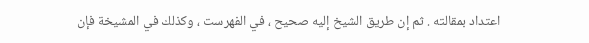اعتداد بمقالته . ثم إن طريق الشيخ إليه صحيح ، في الفهرست ، وكذلك في المشيخة فإن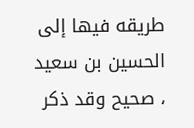طريقه فيها إلى الحسين بن سعيد ، صحيح وقد ذكر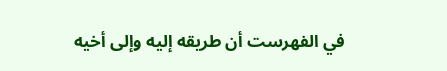في الفهرست أن طريقه إليه وإلى أخيه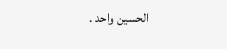الحسين واحد .